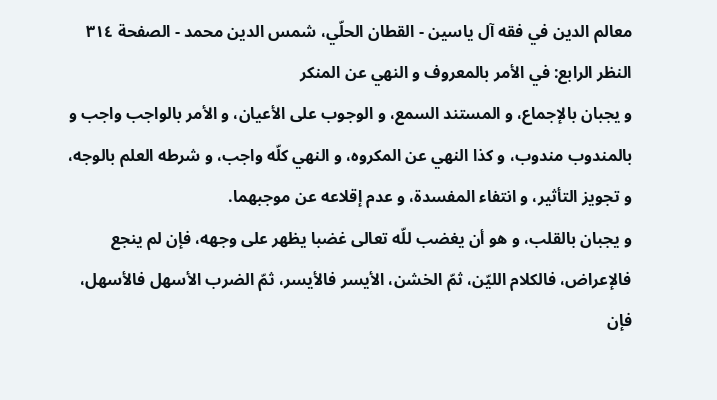معالم الدين في فقه آل ياسين - القطان الحلّي، شمس الدين محمد - الصفحة ٣١٤
النظر الرابع: في الأمر بالمعروف و النهي عن المنكر
و يجبان بالإجماع، و المستند السمع، و الوجوب على الأعيان، و الأمر بالواجب واجب و بالمندوب مندوب، و كذا النهي عن المكروه، و النهي كلّه واجب، و شرطه العلم بالوجه، و تجويز التأثير، و انتفاء المفسدة، و عدم إقلاعه عن موجبهما.
و يجبان بالقلب، و هو أن يغضب للّه تعالى غضبا يظهر على وجهه، فإن لم ينجع فالإعراض، فالكلام الليّن، ثمّ الخشن، الأيسر فالأيسر، ثمّ الضرب الأسهل فالأسهل، فإن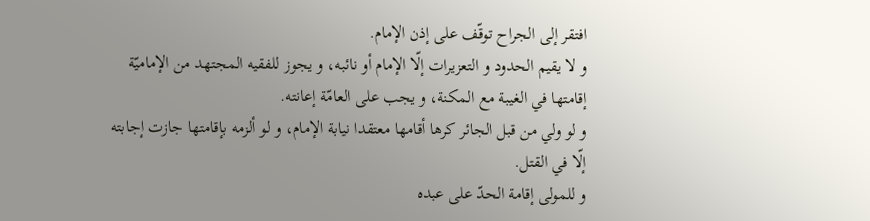افتقر إلى الجراح توقّف على إذن الإمام.
و لا يقيم الحدود و التعزيرات إلّا الإمام أو نائبه، و يجوز للفقيه المجتهد من الإماميّة إقامتها في الغيبة مع المكنة، و يجب على العامّة إعانته.
و لو ولي من قبل الجائر كرها أقامها معتقدا نيابة الإمام، و لو ألزمه بإقامتها جازت إجابته إلّا في القتل.
و للمولى إقامة الحدّ على عبده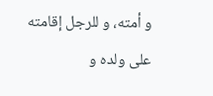و أمته، و للرجل إقامته على ولده و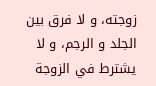زوجته، و لا فرق بين الجلد و الرجم، و لا يشترط في الزوجة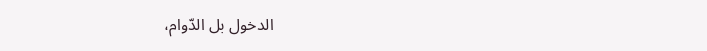الدخول بل الدّوام،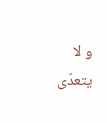و لا يتعدّى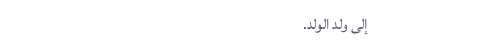إلى ولد الولد.